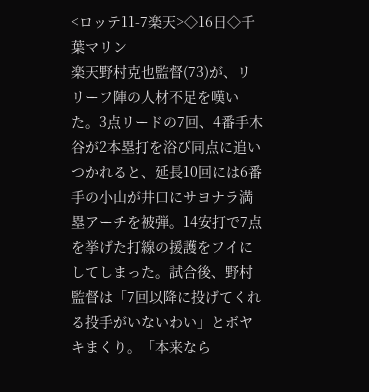<ロッテ11-7楽天>◇16日◇千葉マリン
楽天野村克也監督(73)が、リリーフ陣の人材不足を嘆いた。3点リードの7回、4番手木谷が2本塁打を浴び同点に追いつかれると、延長10回には6番手の小山が井口にサヨナラ満塁アーチを被弾。14安打で7点を挙げた打線の援護をフイにしてしまった。試合後、野村監督は「7回以降に投げてくれる投手がいないわい」とボヤキまくり。「本来なら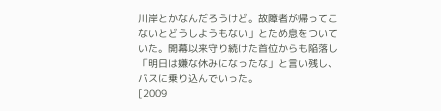川岸とかなんだろうけど。故障者が帰ってこないとどうしようもない」とため息をついていた。開幕以来守り続けた首位からも陥落し「明日は嫌な休みになったな」と言い残し、バスに乗り込んでいった。
[2009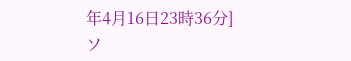年4月16日23時36分]ソ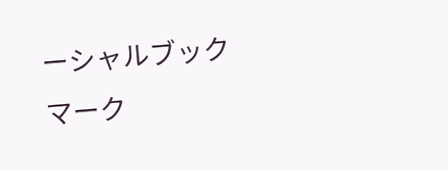ーシャルブックマーク